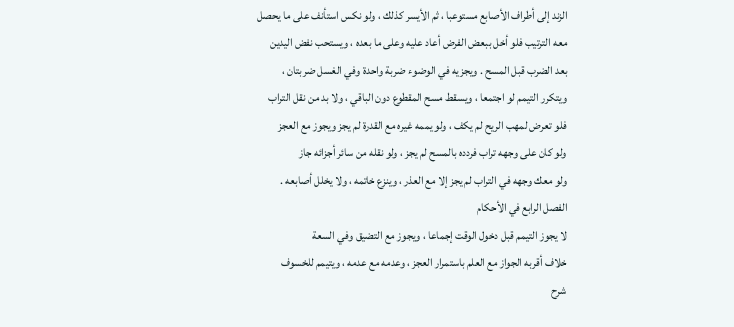الزند إلى أطراف الأصابع مستوعبا ، ثم الأيسر كذلك ، ولو نكس استأنف على ما يحصل
معه الترتيب فلو أخل ببعض الفرض أعاد عليه وعلى ما بعده ، ويستحب نفض اليدين
بعد الضرب قبل المسح . ويجزيه في الوضوء ضربة واحدة وفي الغسل ضربتان ،
ويتكرر التيمم لو اجتمعا ، ويسقط مسح المقطوع دون الباقي ، ولا بد من نقل التراب
فلو تعرض لمهب الريح لم يكف ، ولو يممه غيره مع القدرة لم يجز ويجوز مع العجز
ولو كان على وجهه تراب فردده بالمسح لم يجز ، ولو نقله من سائر أجزائه جاز
ولو معك وجهه في التراب لم يجز إلا مع العذر ، وينزع خاتمه ، ولا يخلل أصابعه .
الفصل الرابع في الأحكام
لا يجوز التيمم قبل دخول الوقت إجماعا ، ويجوز مع التضيق وفي السعة
خلاف أقربه الجواز مع العلم باستمرار العجز ، وعدمه مع عدمه ، ويتيمم للخسوف
شرح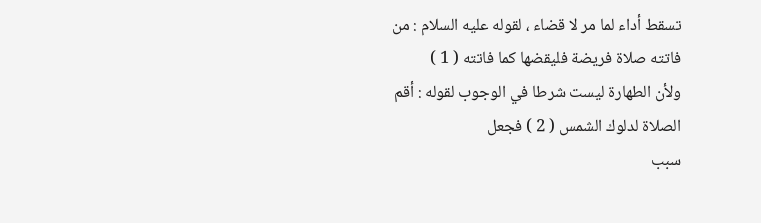تسقط أداء لما مر لا قضاء ، لقوله عليه السلام : من فاتته صلاة فريضة فليقضها كما فاتته ( 1 )
ولأن الطهارة ليست شرطا في الوجوب لقوله : أقم الصلاة لدلوك الشمس ( 2 ) فجعل
سبب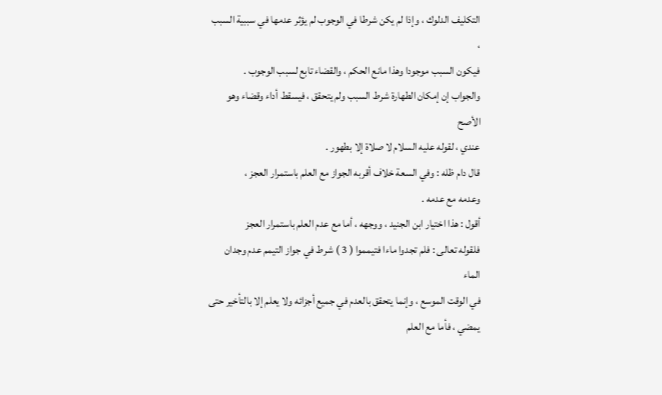التكليف الدلوك ، وإذا لم يكن شرطا في الوجوب لم يؤثر عدمها في سببية السبب ،
فيكون السبب موجودا وهذا مانع الحكم ، والقضاء تابع لسبب الوجوب .
والجواب إن إمكان الطهارة شرط السبب ولم يتحقق ، فيسقط أداء وقضاء وهو الأصح
عندي ، لقوله عليه السلام لا صلاة إلا بطهور .
قال دام ظله : وفي السعة خلاف أقربه الجواز مع العلم باستمرار العجز ،
وعدمه مع عدمه .
أقول : هذا اختيار ابن الجنيد ، ووجهه ، أما مع عدم العلم باستمرار العجز
فلقوله تعالى : فلم تجدوا ماءا فتيمموا ( 3 ) شرط في جواز التيمم عدم وجدان الماء
في الوقت الموسع ، وإنما يتحقق بالعدم في جميع أجزائه ولا يعلم إلا بالتأخير حتى
يمضي ، فأما مع العلم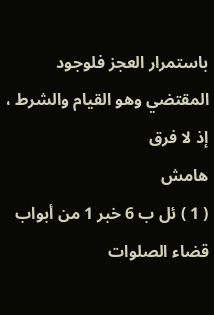باستمرار العجز فلوجود المقتضي وهو القيام والشرط ، إذ لا فرق
هامش
( 1 ) ئل ب 6 خبر 1 من أبواب قضاء الصلوات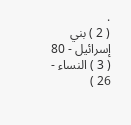.
( 2 ) بني إسرائيل - 80
( 3 ) النساء - 26 )